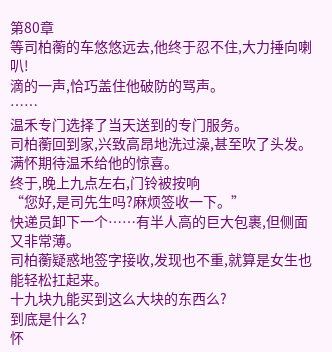第80章
等司柏蘅的车悠悠远去,他终于忍不住,大力捶向喇叭!
滴的一声,恰巧盖住他破防的骂声。
……
温禾专门选择了当天送到的专门服务。
司柏蘅回到家,兴致高昂地洗过澡,甚至吹了头发。
满怀期待温禾给他的惊喜。
终于,晚上九点左右,门铃被按响
“您好,是司先生吗?麻烦签收一下。”
快递员卸下一个……有半人高的巨大包裹,但侧面又非常薄。
司柏蘅疑惑地签字接收,发现也不重,就算是女生也能轻松扛起来。
十九块九能买到这么大块的东西么?
到底是什么?
怀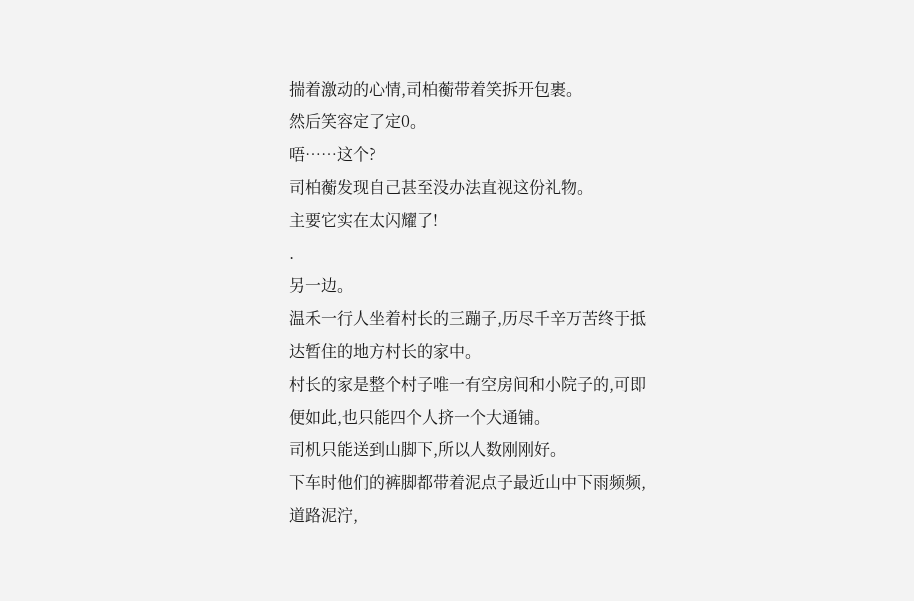揣着激动的心情,司柏蘅带着笑拆开包裹。
然后笑容定了定0。
唔……这个?
司柏蘅发现自己甚至没办法直视这份礼物。
主要它实在太闪耀了!
.
另一边。
温禾一行人坐着村长的三蹦子,历尽千辛万苦终于抵达暂住的地方村长的家中。
村长的家是整个村子唯一有空房间和小院子的,可即便如此,也只能四个人挤一个大通铺。
司机只能送到山脚下,所以人数刚刚好。
下车时他们的裤脚都带着泥点子最近山中下雨频频,道路泥泞,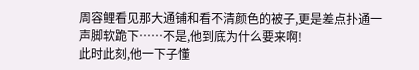周容鲤看见那大通铺和看不清颜色的被子,更是差点扑通一声脚软跪下……不是,他到底为什么要来啊!
此时此刻,他一下子懂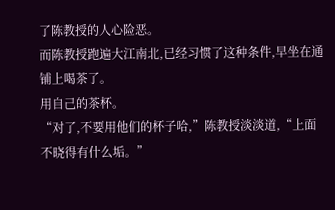了陈教授的人心险恶。
而陈教授跑遍大江南北,已经习惯了这种条件,早坐在通铺上喝茶了。
用自己的茶杯。
“对了,不要用他们的杯子哈,”陈教授淡淡道,“上面不晓得有什么垢。”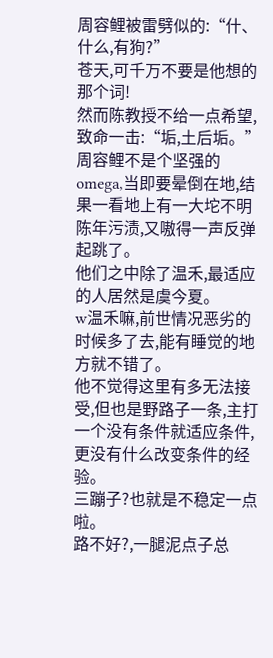周容鲤被雷劈似的:“什、什么,有狗?”
苍天,可千万不要是他想的那个词!
然而陈教授不给一点希望,致命一击:“垢,土后垢。”
周容鲤不是个坚强的omega,当即要晕倒在地,结果一看地上有一大坨不明陈年污渍,又嗷得一声反弹起跳了。
他们之中除了温禾,最适应的人居然是虞今夏。
w温禾嘛,前世情况恶劣的时候多了去,能有睡觉的地方就不错了。
他不觉得这里有多无法接受,但也是野路子一条,主打一个没有条件就适应条件,更没有什么改变条件的经验。
三蹦子?也就是不稳定一点啦。
路不好?,一腿泥点子总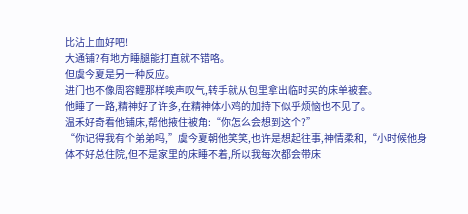比沾上血好吧!
大通铺?有地方睡腿能打直就不错咯。
但虞今夏是另一种反应。
进门也不像周容鲤那样唉声叹气,转手就从包里拿出临时买的床单被套。
他睡了一路,精神好了许多,在精神体小鸡的加持下似乎烦恼也不见了。
温禾好奇看他铺床,帮他掖住被角:“你怎么会想到这个?”
“你记得我有个弟弟吗,”虞今夏朝他笑笑,也许是想起往事,神情柔和,“小时候他身体不好总住院,但不是家里的床睡不着,所以我每次都会带床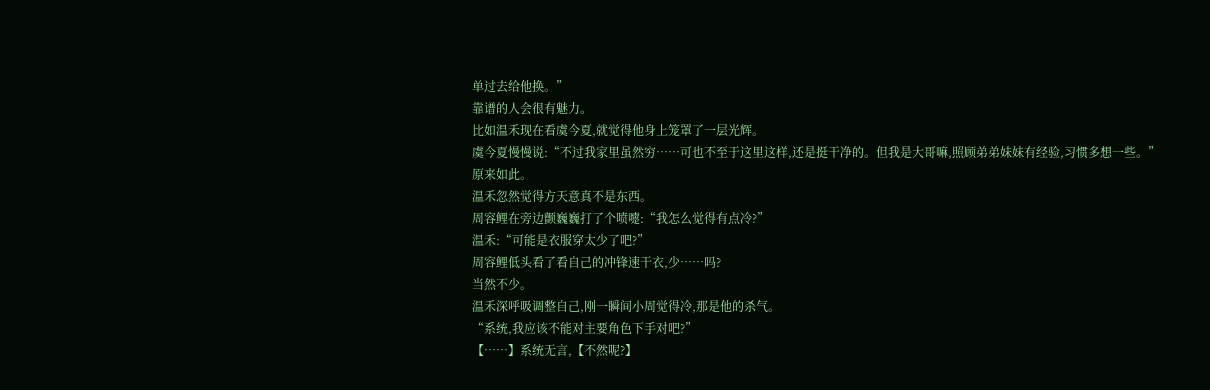单过去给他换。”
靠谱的人会很有魅力。
比如温禾现在看虞今夏,就觉得他身上笼罩了一层光辉。
虞今夏慢慢说:“不过我家里虽然穷……可也不至于这里这样,还是挺干净的。但我是大哥嘛,照顾弟弟妹妹有经验,习惯多想一些。”
原来如此。
温禾忽然觉得方天意真不是东西。
周容鲤在旁边颤巍巍打了个喷嚏:“我怎么觉得有点冷?”
温禾:“可能是衣服穿太少了吧?”
周容鲤低头看了看自己的冲锋速干衣,少……吗?
当然不少。
温禾深呼吸调整自己,刚一瞬间小周觉得冷,那是他的杀气。
“系统,我应该不能对主要角色下手对吧?”
【……】系统无言,【不然呢?】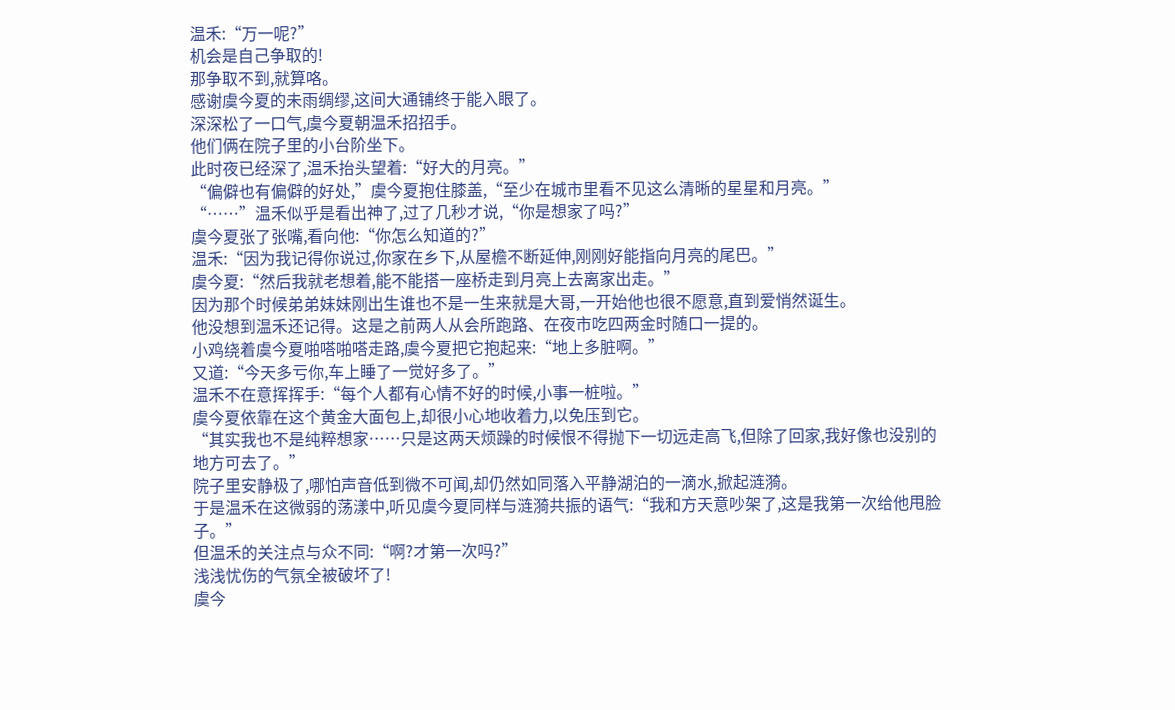温禾:“万一呢?”
机会是自己争取的!
那争取不到,就算咯。
感谢虞今夏的未雨绸缪,这间大通铺终于能入眼了。
深深松了一口气,虞今夏朝温禾招招手。
他们俩在院子里的小台阶坐下。
此时夜已经深了,温禾抬头望着:“好大的月亮。”
“偏僻也有偏僻的好处,”虞今夏抱住膝盖,“至少在城市里看不见这么清晰的星星和月亮。”
“……”温禾似乎是看出神了,过了几秒才说,“你是想家了吗?”
虞今夏张了张嘴,看向他:“你怎么知道的?”
温禾:“因为我记得你说过,你家在乡下,从屋檐不断延伸,刚刚好能指向月亮的尾巴。”
虞今夏:“然后我就老想着,能不能搭一座桥走到月亮上去离家出走。”
因为那个时候弟弟妹妹刚出生谁也不是一生来就是大哥,一开始他也很不愿意,直到爱悄然诞生。
他没想到温禾还记得。这是之前两人从会所跑路、在夜市吃四两金时随口一提的。
小鸡绕着虞今夏啪嗒啪嗒走路,虞今夏把它抱起来:“地上多脏啊。”
又道:“今天多亏你,车上睡了一觉好多了。”
温禾不在意挥挥手:“每个人都有心情不好的时候,小事一桩啦。”
虞今夏依靠在这个黄金大面包上,却很小心地收着力,以免压到它。
“其实我也不是纯粹想家……只是这两天烦躁的时候恨不得抛下一切远走高飞,但除了回家,我好像也没别的地方可去了。”
院子里安静极了,哪怕声音低到微不可闻,却仍然如同落入平静湖泊的一滴水,掀起涟漪。
于是温禾在这微弱的荡漾中,听见虞今夏同样与涟漪共振的语气:“我和方天意吵架了,这是我第一次给他甩脸子。”
但温禾的关注点与众不同:“啊?才第一次吗?”
浅浅忧伤的气氛全被破坏了!
虞今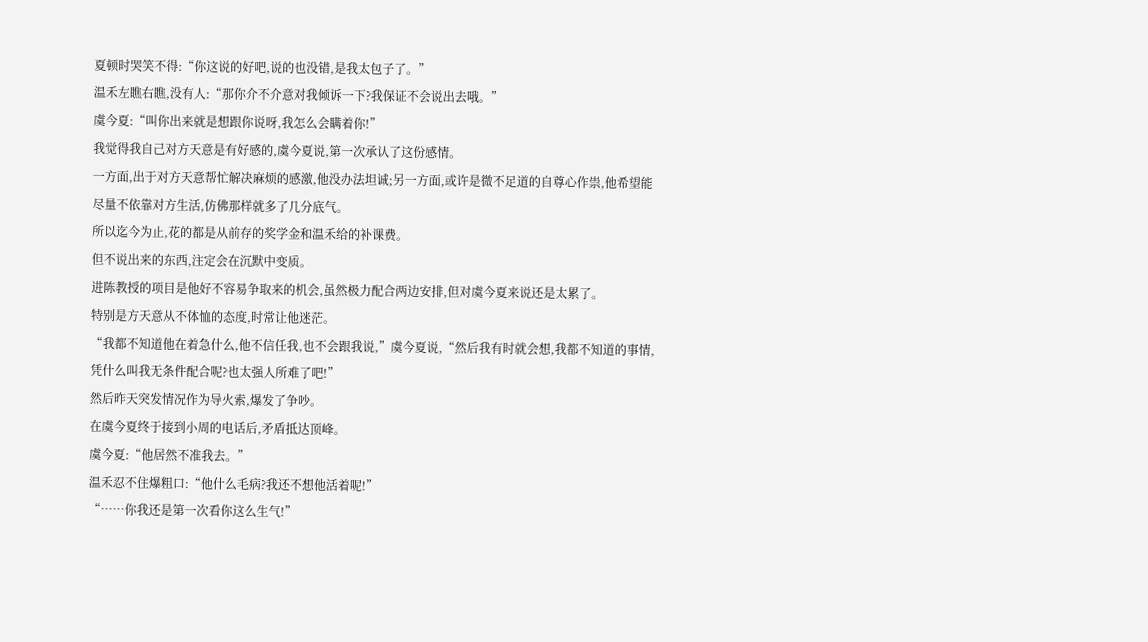夏顿时哭笑不得:“你这说的好吧,说的也没错,是我太包子了。”
温禾左瞧右瞧,没有人:“那你介不介意对我倾诉一下?我保证不会说出去哦。”
虞今夏:“叫你出来就是想跟你说呀,我怎么会瞒着你!”
我觉得我自己对方天意是有好感的,虞今夏说,第一次承认了这份感情。
一方面,出于对方天意帮忙解决麻烦的感激,他没办法坦诚;另一方面,或许是微不足道的自尊心作祟,他希望能尽量不依靠对方生活,仿佛那样就多了几分底气。
所以迄今为止,花的都是从前存的奖学金和温禾给的补课费。
但不说出来的东西,注定会在沉默中变质。
进陈教授的项目是他好不容易争取来的机会,虽然极力配合两边安排,但对虞今夏来说还是太累了。
特别是方天意从不体恤的态度,时常让他迷茫。
“我都不知道他在着急什么,他不信任我,也不会跟我说,”虞今夏说,“然后我有时就会想,我都不知道的事情,凭什么叫我无条件配合呢?也太强人所难了吧!”
然后昨天突发情况作为导火索,爆发了争吵。
在虞今夏终于接到小周的电话后,矛盾抵达顶峰。
虞今夏:“他居然不准我去。”
温禾忍不住爆粗口:“他什么毛病?我还不想他活着呢!”
“……你我还是第一次看你这么生气!”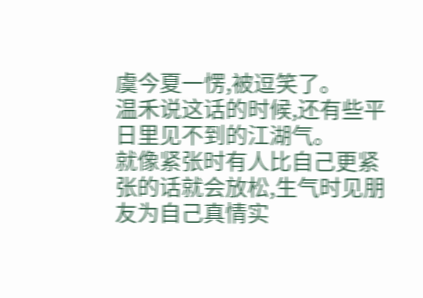虞今夏一愣,被逗笑了。
温禾说这话的时候,还有些平日里见不到的江湖气。
就像紧张时有人比自己更紧张的话就会放松,生气时见朋友为自己真情实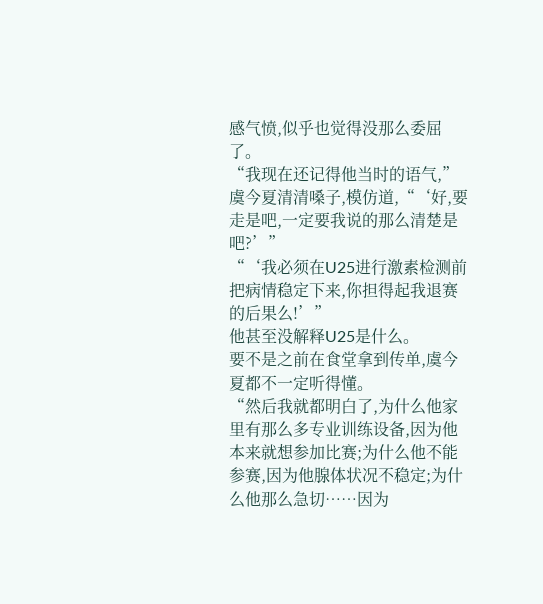感气愤,似乎也觉得没那么委屈了。
“我现在还记得他当时的语气,”虞今夏清清嗓子,模仿道,“‘好,要走是吧,一定要我说的那么清楚是吧?’”
“‘我必须在U25进行激素检测前把病情稳定下来,你担得起我退赛的后果么!’”
他甚至没解释U25是什么。
要不是之前在食堂拿到传单,虞今夏都不一定听得懂。
“然后我就都明白了,为什么他家里有那么多专业训练设备,因为他本来就想参加比赛;为什么他不能参赛,因为他腺体状况不稳定;为什么他那么急切……因为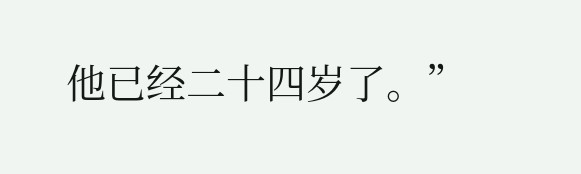他已经二十四岁了。”